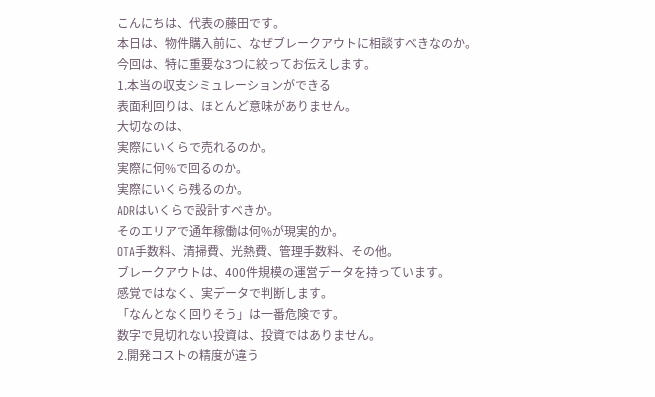こんにちは、代表の藤田です。
本日は、物件購入前に、なぜブレークアウトに相談すべきなのか。
今回は、特に重要な3つに絞ってお伝えします。
1.本当の収支シミュレーションができる
表面利回りは、ほとんど意味がありません。
大切なのは、
実際にいくらで売れるのか。
実際に何%で回るのか。
実際にいくら残るのか。
ADRはいくらで設計すべきか。
そのエリアで通年稼働は何%が現実的か。
OTA手数料、清掃費、光熱費、管理手数料、その他。
ブレークアウトは、400件規模の運営データを持っています。
感覚ではなく、実データで判断します。
「なんとなく回りそう」は一番危険です。
数字で見切れない投資は、投資ではありません。
2.開発コストの精度が違う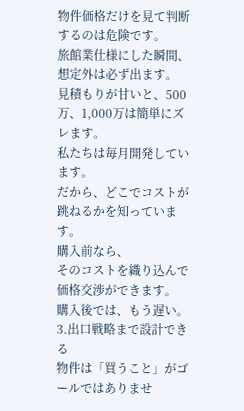物件価格だけを見て判断するのは危険です。
旅館業仕様にした瞬間、想定外は必ず出ます。
見積もりが甘いと、500万、1,000万は簡単にズレます。
私たちは毎月開発しています。
だから、どこでコストが跳ねるかを知っています。
購入前なら、
そのコストを織り込んで価格交渉ができます。
購入後では、もう遅い。
3.出口戦略まで設計できる
物件は「買うこと」がゴールではありませ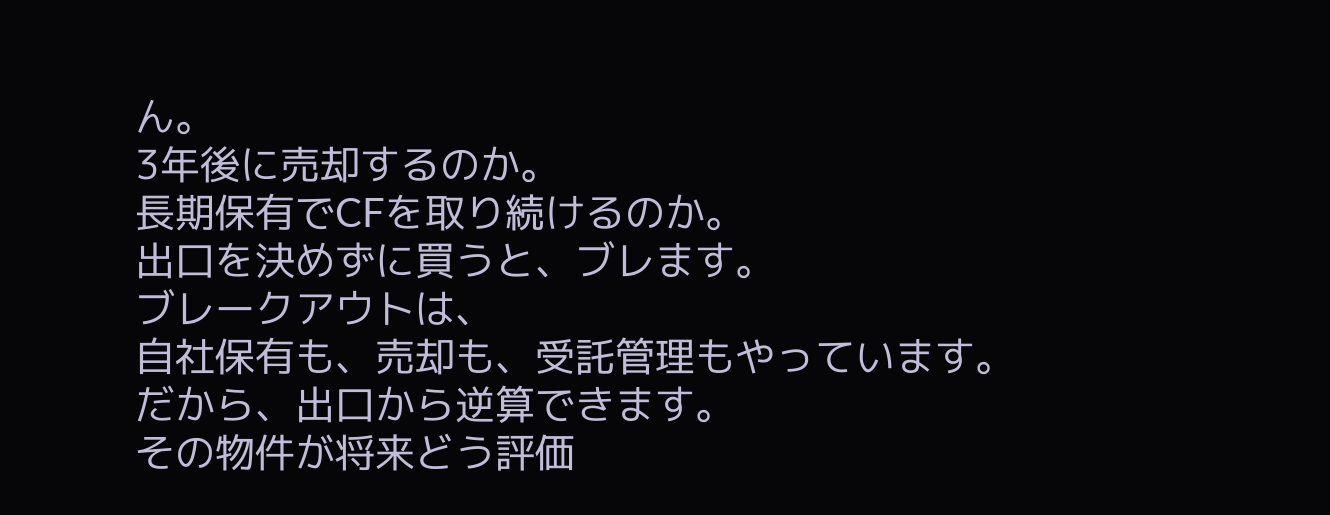ん。
3年後に売却するのか。
長期保有でCFを取り続けるのか。
出口を決めずに買うと、ブレます。
ブレークアウトは、
自社保有も、売却も、受託管理もやっています。
だから、出口から逆算できます。
その物件が将来どう評価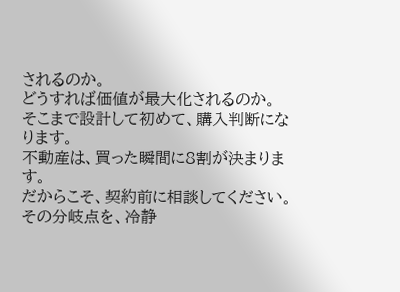されるのか。
どうすれば価値が最大化されるのか。
そこまで設計して初めて、購入判断になります。
不動産は、買った瞬間に8割が決まります。
だからこそ、契約前に相談してください。
その分岐点を、冷静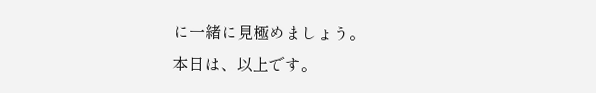に一緒に見極めましょう。
本日は、以上です。